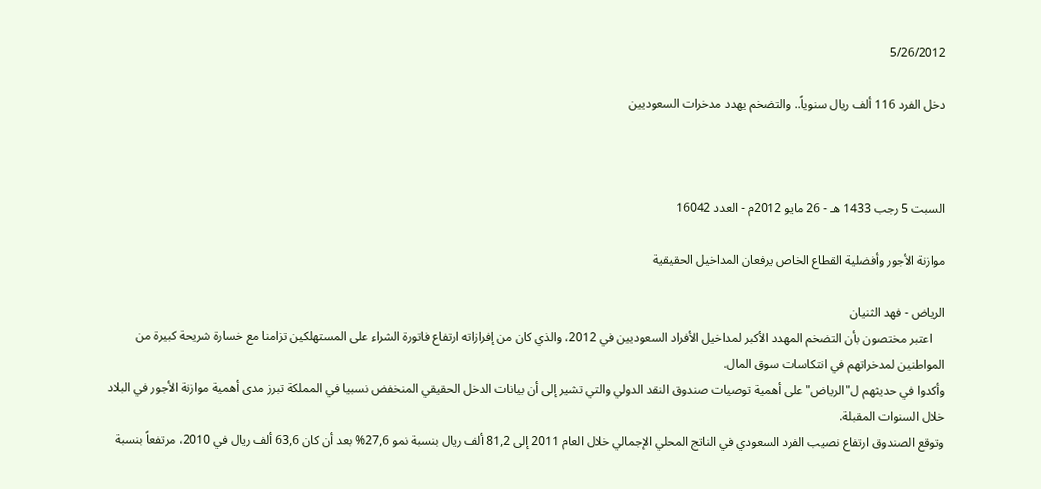5/26/2012

دخل الفرد 116 ألف ريال سنوياً.. والتضخم يهدد مدخرات السعوديين



السبت 5 رجب 1433 هـ - 26 مايو 2012م - العدد 16042

موازنة الأجور وأفضلية القطاع الخاص يرفعان المداخيل الحقيقية

الرياض - فهد الثنيان
    اعتبر مختصون بأن التضخم المهدد الأكبر لمداخيل الأفراد السعوديين في 2012، والذي كان من إفرازاته ارتفاع فاتورة الشراء على المستهلكين تزامنا مع خسارة شريحة كبيرة من المواطنين لمدخراتهم في انتكاسات سوق المال.
وأكدوا في حديثهم ل"الرياض" على أهمية توصيات صندوق النقد الدولي والتي تشير إلى أن بيانات الدخل الحقيقي المنخفض نسبيا في المملكة تبرز مدى أهمية موازنة الأجور في البلاد خلال السنوات المقبلة.
وتوقع الصندوق ارتفاع نصيب الفرد السعودي في الناتج المحلي الإجمالي خلال العام 2011 إلى 81,2 ألف ريال بنسبة نمو 27,6% بعد أن كان 63,6 ألف ريال في 2010، مرتفعاً بنسبة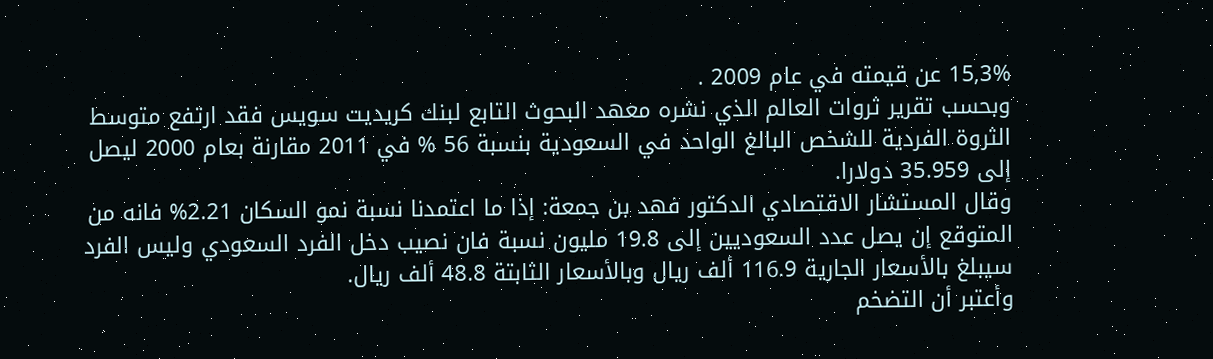15,3% عن قيمته في عام 2009 .
وبحسب تقرير ثروات العالم الذي نشره معهد البحوث التابع لبنك كريديت سويس فقد ارتفع متوسط الثروة الفردية للشخص البالغ الواحد في السعودية بنسبة 56 % في 2011 مقارنة بعام 2000 ليصل إلى 35.959 دولارا.
وقال المستشار الاقتصادي الدكتور فهد بن جمعة: إذا ما اعتمدنا نسبة نمو السكان 2.21% فانه من المتوقع إن يصل عدد السعوديين إلى 19.8 مليون نسبة فان نصيب دخل الفرد السعودي وليس الفرد سيبلغ بالأسعار الجارية 116.9 ألف ريال وبالأسعار الثابتة 48.8 ألف ريال.
وأعتبر أن التضخم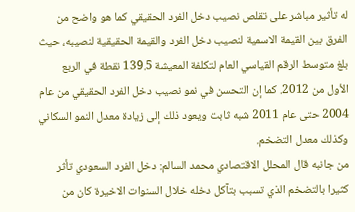له تأثير مباشر على تقلص نصيب دخل الفرد الحقيقي كما هو واضح من الفرق بين القيمة الاسمية لنصيب دخل الفرد والقيمة الحقيقية لنصيبه، حيث بلغ متوسط الرقم القياسي العام لتكلفة المعيشة 139.5 نقطة في الربع الأول من 2012. كما إن التحسن في نمو نصيب دخل الفرد الحقيقي من عام 2004 حتى عام 2011 شبه ثابت ويعود ذلك إلى زيادة معدل النمو السكاني وكذلك معدل التضخم.
من جانبه قال المحلل الاقتصادي محمد السالم: دخل الفرد السعودي تأثر كثيرا بالتضخم الذي تسبب بتآكل دخله خلال السنوات الاخيرة كان من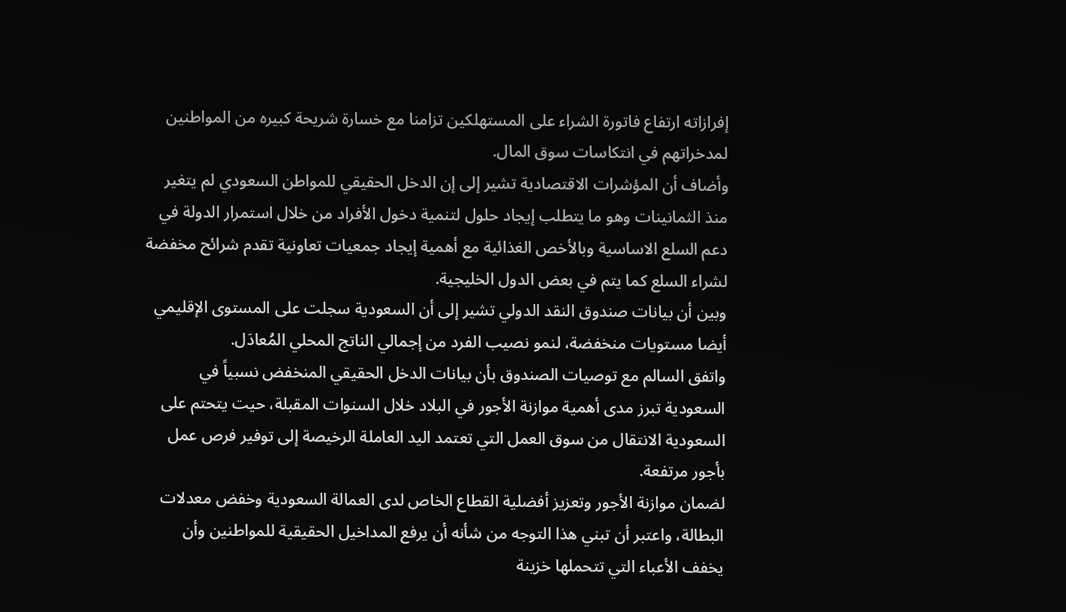إفرازاته ارتفاع فاتورة الشراء على المستهلكين تزامنا مع خسارة شريحة كبيره من المواطنين لمدخراتهم في انتكاسات سوق المال.
وأضاف أن المؤشرات الاقتصادية تشير إلى إن الدخل الحقيقي للمواطن السعودي لم يتغير منذ الثمانينات وهو ما يتطلب إيجاد حلول لتنمية دخول الأفراد من خلال استمرار الدولة في دعم السلع الاساسية وبالأخص الغذائية مع أهمية إيجاد جمعيات تعاونية تقدم شرائح مخفضة لشراء السلع كما يتم في بعض الدول الخليجية.
وبين أن بيانات صندوق النقد الدولي تشير إلى أن السعودية سجلت على المستوى الإقليمي أيضا مستويات منخفضة، لنمو نصيب الفرد من إجمالي الناتج المحلي المُعادَل.
واتفق السالم مع توصيات الصندوق بأن بيانات الدخل الحقيقي المنخفض نسبياً في السعودية تبرز مدى أهمية موازنة الأجور في البلاد خلال السنوات المقبلة، حيت يتحتم على السعودية الانتقال من سوق العمل التي تعتمد اليد العاملة الرخيصة إلى توفير فرص عمل بأجور مرتفعة.
لضمان موازنة الأجور وتعزيز أفضلية القطاع الخاص لدى العمالة السعودية وخفض معدلات البطالة، واعتبر أن تبني هذا التوجه من شأنه أن يرفع المداخيل الحقيقية للمواطنين وأن يخفف الأعباء التي تتحملها خزينة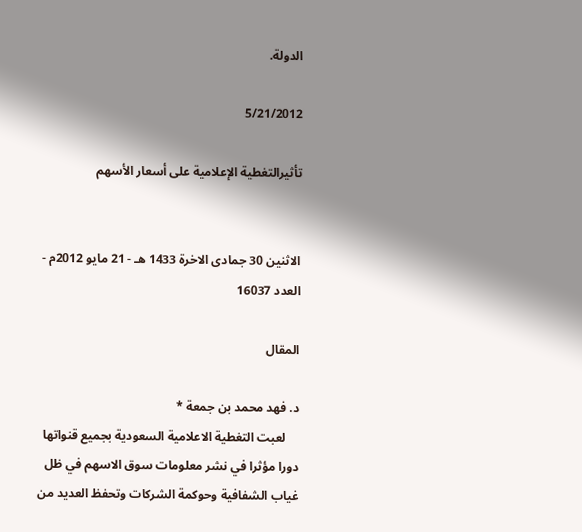الدولة.

5/21/2012

تأثيرالتغطية الإعلامية على أسعار الأسهم


الاثنين 30 جمادى الاخرة 1433 هـ - 21 مايو 2012م - العدد 16037

المقال

د. فهد محمد بن جمعة *
    لعبت التغطية الاعلامية السعودية بجميع قنواتها دورا مؤثرا في نشر معلومات سوق الاسهم في ظل غياب الشفافية وحوكمة الشركات وتحفظ العديد من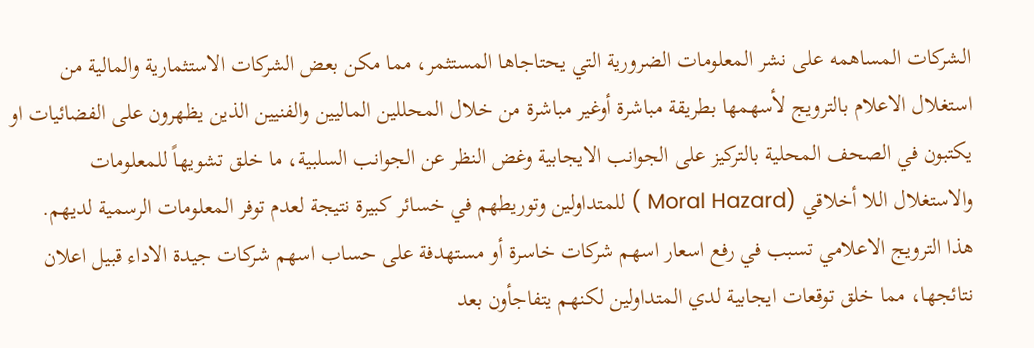الشركات المساهمه على نشر المعلومات الضرورية التي يحتاجاها المستثمر، مما مكن بعض الشركات الاستثمارية والمالية من استغلال الاعلام بالترويج لأسهمها بطريقة مباشرة أوغير مباشرة من خلال المحللين الماليين والفنيين الذين يظهرون على الفضائيات او يكتبون في الصحف المحلية بالتركيز على الجوانب الايجابية وغض النظر عن الجوانب السلبية، ما خلق تشويهاً للمعلومات والاستغلال اللا أخلاقي (Moral Hazard ) للمتداولين وتوريطهم في خسائر كبيرة نتيجة لعدم توفر المعلومات الرسمية لديهم.
هذا الترويج الاعلامي تسبب في رفع اسعار اسهم شركات خاسرة أو مستهدفة على حساب اسهم شركات جيدة الاداء قبيل اعلان نتائجها، مما خلق توقعات ايجابية لدي المتداولين لكنهم يتفاجأون بعد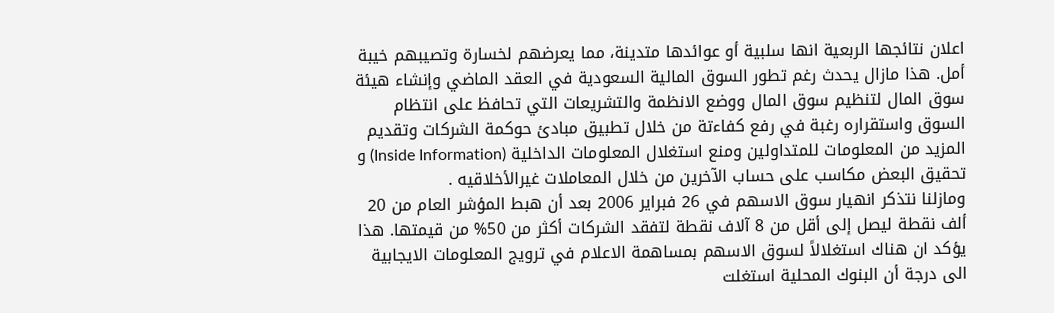اعلان نتائجها الربعية انها سلبية أو عوائدها متدينة، مما يعرضهم لخسارة وتصيبهم خيبة أمل. هذا مازال يحدث رغم تطور السوق المالية السعودية في العقد الماضي وإنشاء هيئة سوق المال لتنظيم سوق المال ووضع الانظمة والتشريعات التي تحافظ على انتظام السوق واستقراره رغبة في رفع كفاءتة من خلال تطبيق مبادئ حوكمة الشركات وتقديم المزيد من المعلومات للمتداولين ومنع استغلال المعلومات الداخلية (Inside Information) و تحقيق البعض مكاسب على حساب الآخرين من خلال المعاملات غيرالأخلاقيه .
ومازلنا نتذكر انهيار سوق الاسهم في 26 فبراير 2006 بعد أن هبط المؤشر العام من 20 ألف نقطة ليصل إلى أقل من 8 آلاف نقطة لتفقد الشركات أكثر من 50% من قيمتها. هذا يؤكد ان هناك استغلالاً لسوق الاسهم بمساهمة الاعلام في ترويج المعلومات الايجابية الى درجة أن البنوك المحلية استغلت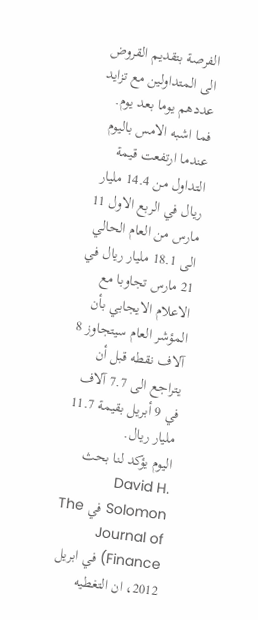الفرصة بتقديم القروض الى المتداولين مع تزايد عددهم يوما بعد يوم. فما اشبه الامس باليوم عندما ارتفعت قيمة التداول من 14.4 مليار ريال في الربع الاول 11 مارس من العام الحالي الى 18.1 مليار ريال في 21 مارس تجاوبا مع الاعلام الايجابي بأن المؤشر العام سيتجاوز 8 آلاف نقطه قبل أن يتراجع الى 7.7 آلاف في 9 أبريل بقيمة 11.7 مليار ريال.
اليوم يؤكد لنا بحث David H. Solomon في The Journal of Finance) في ابريل 2012، ان التغطيه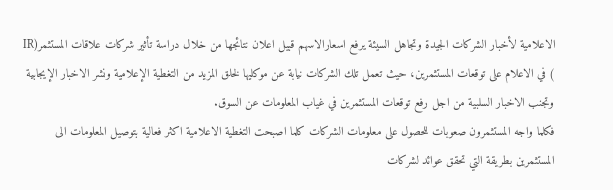الاعلامية لأخبار الشركات الجيدة وتجاهل السيئة يرفع اسعارالاسهم قبيل اعلان نتائجها من خلال دراسة تأثير شركات علاقات المستثمر(IR ) في الاعلام على توقعات المستثمرين، حيث تعمل تلك الشركات نيابة عن موكليها لخلق المزيد من التغطية الإعلامية ونشر الاخبار الإيجابية وتجنب الاخبار السلبية من اجل رفع توقعات المستثمرين في غياب المعلومات عن السوق.
فكلما واجه المستثمرون صعوبات للحصول على معلومات الشركات كلما اصبحت التغطية الاعلامية اكثر فعالية بتوصيل المعلومات الى المستثمرين بطريقة التي تحقق عوائد لشركات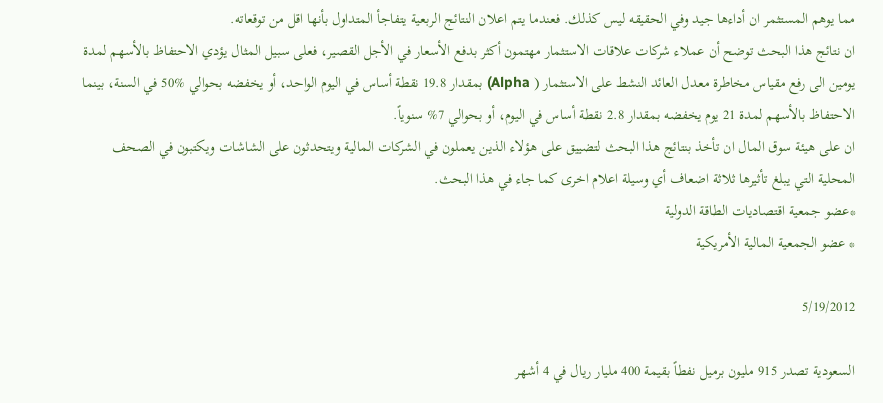مما يوهم المستثمر ان أداءها جيد وفي الحقيقه ليس كذلك. فعندما يتم اعلان النتائج الربعية يتفاجأ المتداول بأنها اقل من توقعاته.
ان نتائج هذا البحث توضح أن عملاء شركات علاقات الاستثمار مهتمون أكثر بدفع الأسعار في الأجل القصير، فعلى سبيل المثال يؤدي الاحتفاظ بالأسهم لمدة يومين الى رفع مقياس مخاطرة معدل العائد النشط على الاستثمار ( Alpha) بمقدار 19.8 نقطة أساس في اليوم الواحد، أو يخفضه بحوالي %50 في السنة، بينما الاحتفاظ بالأسهم لمدة 21 يوم يخفضه بمقدار 2.8 نقطة أساس في اليوم، أو بحوالي 7% سنوياً.
ان على هيئة سوق المال ان تأخذ بنتائج هذا البحث لتضييق على هؤلاء الذين يعملون في الشركات المالية ويتحدثون على الشاشات ويكتبون في الصحف المحلية التي يبلغ تأثيرها ثلاثة اضعاف أي وسيلة اعلام اخرى كما جاء في هذا البحث.
*عضو جمعية اقتصاديات الطاقة الدولية
* عضو الجمعية المالية الأمريكية

5/19/2012

السعودية تصدر 915 مليون برميل نفطاً بقيمة 400 مليار ريال في 4 أشهر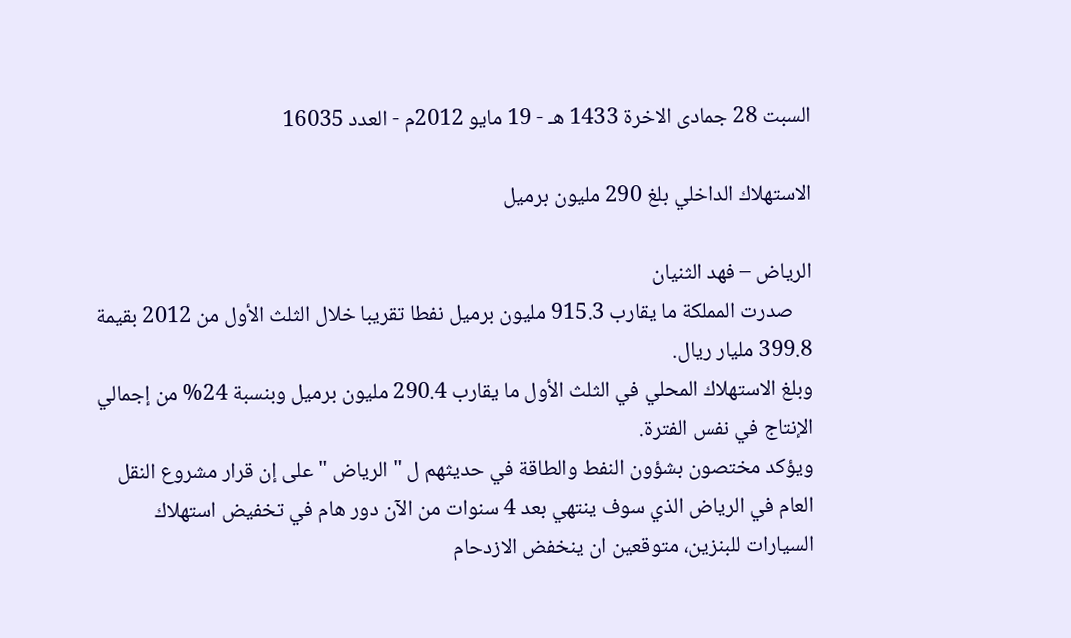السبت 28 جمادى الاخرة 1433 هـ - 19 مايو 2012م - العدد 16035

الاستهلاك الداخلي بلغ 290 مليون برميل

الرياض – فهد الثنيان
    صدرت المملكة ما يقارب 915.3 مليون برميل نفطا تقريبا خلال الثلث الأول من 2012 بقيمة 399.8 مليار ريال.
وبلغ الاستهلاك المحلي في الثلث الأول ما يقارب 290.4 مليون برميل وبنسبة 24% من إجمالي الإنتاج في نفس الفترة.
ويؤكد مختصون بشؤون النفط والطاقة في حديثهم ل " الرياض " على إن قرار مشروع النقل العام في الرياض الذي سوف ينتهي بعد 4 سنوات من الآن دور هام في تخفيض استهلاك السيارات للبنزين، متوقعين ان ينخفض الازدحام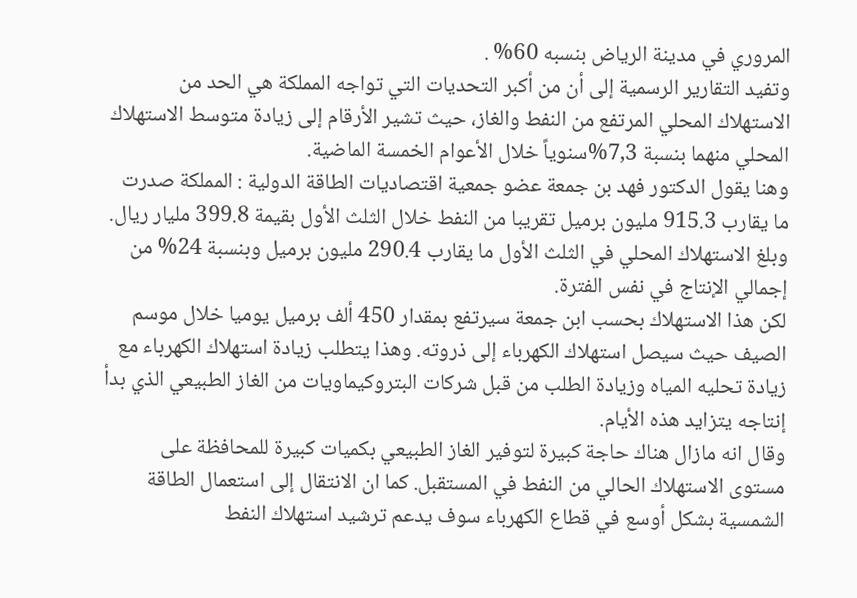المروري في مدينة الرياض بنسبه 60% .
وتفيد التقارير الرسمية إلى أن من أكبر التحديات التي تواجه المملكة هي الحد من الاستهلاك المحلي المرتفع من النفط والغاز، حيث تشير الأرقام إلى زيادة متوسط الاستهلاك المحلي منهما بنسبة 7,3%سنوياً خلال الأعوام الخمسة الماضية.
وهنا يقول الدكتور فهد بن جمعة عضو جمعية اقتصاديات الطاقة الدولية : المملكة صدرت ما يقارب 915.3 مليون برميل تقريبا من النفط خلال الثلث الأول بقيمة 399.8 مليار ريال.
وبلغ الاستهلاك المحلي في الثلث الأول ما يقارب 290.4 مليون برميل وبنسبة 24% من إجمالي الإنتاج في نفس الفترة.
لكن هذا الاستهلاك بحسب ابن جمعة سيرتفع بمقدار 450 ألف برميل يوميا خلال موسم الصيف حيث سيصل استهلاك الكهرباء إلى ذروته. وهذا يتطلب زيادة استهلاك الكهرباء مع زيادة تحليه المياه وزيادة الطلب من قبل شركات البتروكيماويات من الغاز الطبيعي الذي بدأ إنتاجه يتزايد هذه الأيام.
وقال انه مازال هناك حاجة كبيرة لتوفير الغاز الطبيعي بكميات كبيرة للمحافظة على مستوى الاستهلاك الحالي من النفط في المستقبل. كما ان الانتقال إلى استعمال الطاقة الشمسية بشكل أوسع في قطاع الكهرباء سوف يدعم ترشيد استهلاك النفط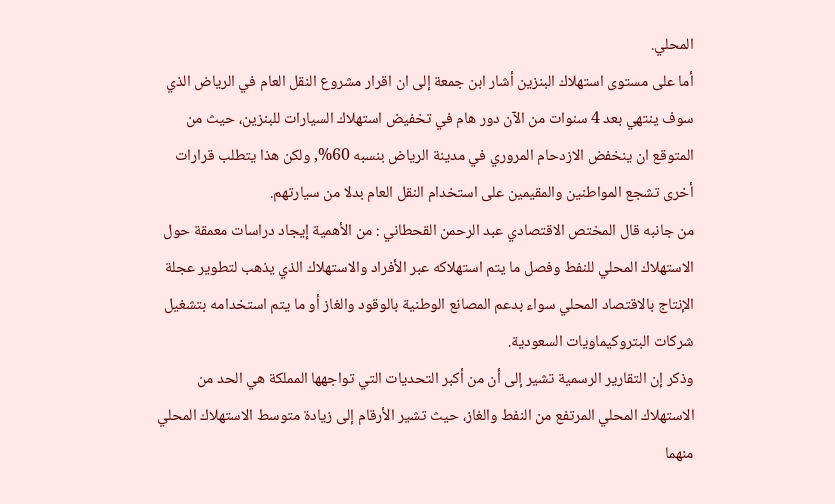المحلي.
أما على مستوى استهلاك البنزين أشار ابن جمعة إلى ان اقرار مشروع النقل العام في الرياض الذي سوف ينتهي بعد 4 سنوات من الآن دور هام في تخفيض استهلاك السيارات للبنزين، حيث من المتوقع ان ينخفض الازدحام المروري في مدينة الرياض بنسبه 60%, ولكن هذا يتطلب قرارات أخرى تشجع المواطنين والمقيمين على استخدام النقل العام بدلا من سيارتهم.
من جانبه قال المختص الاقتصادي عبد الرحمن القحطاني : من الأهمية إيجاد دراسات معمقة حول الاستهلاك المحلي للنفط وفصل ما يتم استهلاكه عبر الأفراد والاستهلاك الذي يذهب لتطوير عجلة الإنتاج بالاقتصاد المحلي سواء بدعم المصانع الوطنية بالوقود والغاز أو ما يتم استخدامه بتشغيل شركات البتروكيماويات السعودية.
وذكر إن التقارير الرسمية تشير إلى أن من أكبر التحديات التي تواجهها المملكة هي الحد من الاستهلاك المحلي المرتفع من النفط والغاز، حيث تشير الأرقام إلى زيادة متوسط الاستهلاك المحلي منهما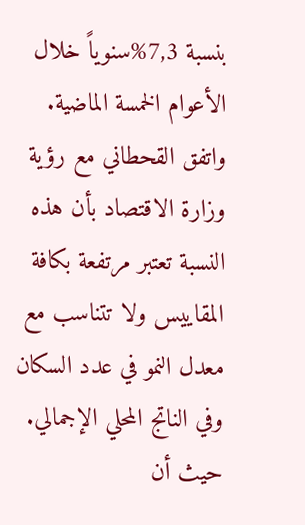بنسبة 7,3%سنوياً خلال الأعوام الخمسة الماضية.
واتفق القحطاني مع رؤية وزارة الاقتصاد بأن هذه النسبة تعتبر مرتفعة بكافة المقاييس ولا تتناسب مع معدل النمو في عدد السكان وفي الناتج المحلي الإجمالي. حيث أن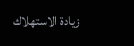زيادة الاستهلاك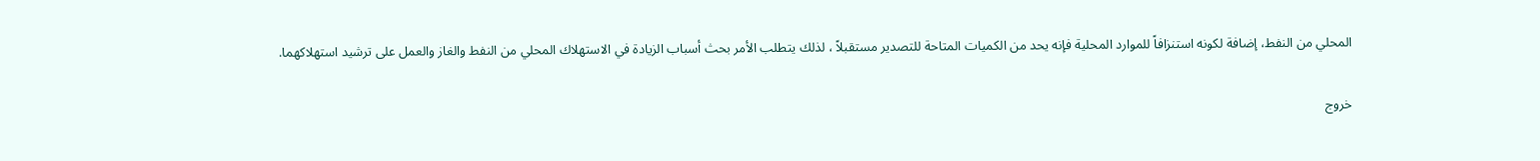المحلي من النفط، إضافة لكونه استنزافاً للموارد المحلية فإنه يحد من الكميات المتاحة للتصدير مستقبلاً ، لذلك يتطلب الأمر بحث أسباب الزيادة في الاستهلاك المحلي من النفط والغاز والعمل على ترشيد استهلاكهما.

خروج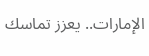الإمارات.. يعزز تماسك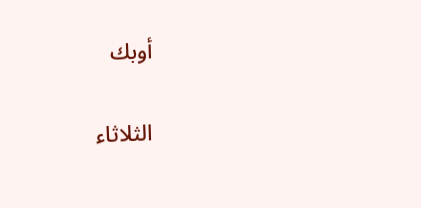أوبك

الثلاثاء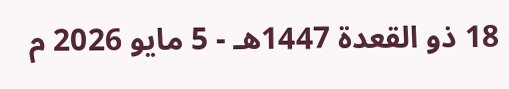18 ذو القعدة 1447هـ - 5 مايو 2026 م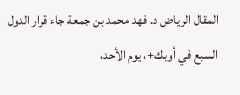المقال الرياض د. فهد محمد بن جمعة جاء قرار الدول السبع في أوبك+، يوم الأحد،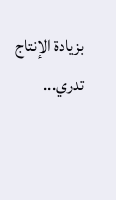بزيادة الإنتاج تدري...